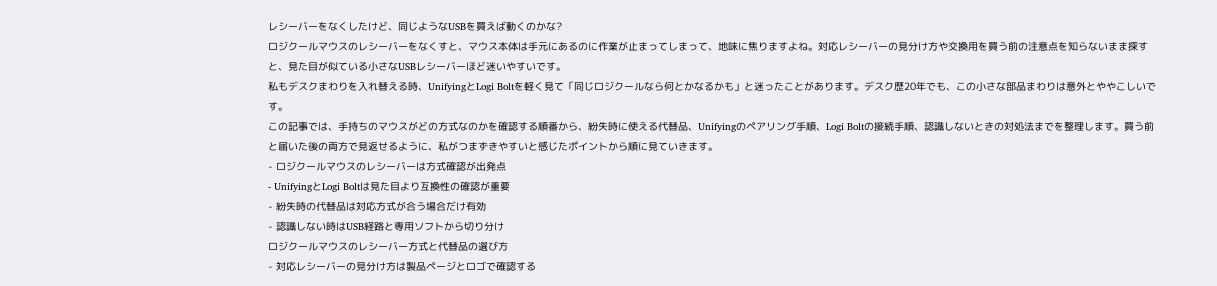レシーバーをなくしたけど、同じようなUSBを買えば動くのかな?
ロジクールマウスのレシーバーをなくすと、マウス本体は手元にあるのに作業が止まってしまって、地味に焦りますよね。対応レシーバーの見分け方や交換用を買う前の注意点を知らないまま探すと、見た目が似ている小さなUSBレシーバーほど迷いやすいです。
私もデスクまわりを入れ替える時、UnifyingとLogi Boltを軽く見て「同じロジクールなら何とかなるかも」と迷ったことがあります。デスク歴20年でも、この小さな部品まわりは意外とややこしいです。
この記事では、手持ちのマウスがどの方式なのかを確認する順番から、紛失時に使える代替品、Unifyingのペアリング手順、Logi Boltの接続手順、認識しないときの対処法までを整理します。買う前と届いた後の両方で見返せるように、私がつまずきやすいと感じたポイントから順に見ていきます。
- ロジクールマウスのレシーバーは方式確認が出発点
- UnifyingとLogi Boltは見た目より互換性の確認が重要
- 紛失時の代替品は対応方式が合う場合だけ有効
- 認識しない時はUSB経路と専用ソフトから切り分け
ロジクールマウスのレシーバー方式と代替品の選び方
- 対応レシーバーの見分け方は製品ページとロゴで確認する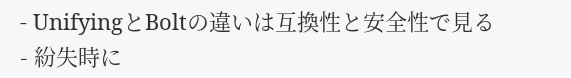- UnifyingとBoltの違いは互換性と安全性で見る
- 紛失時に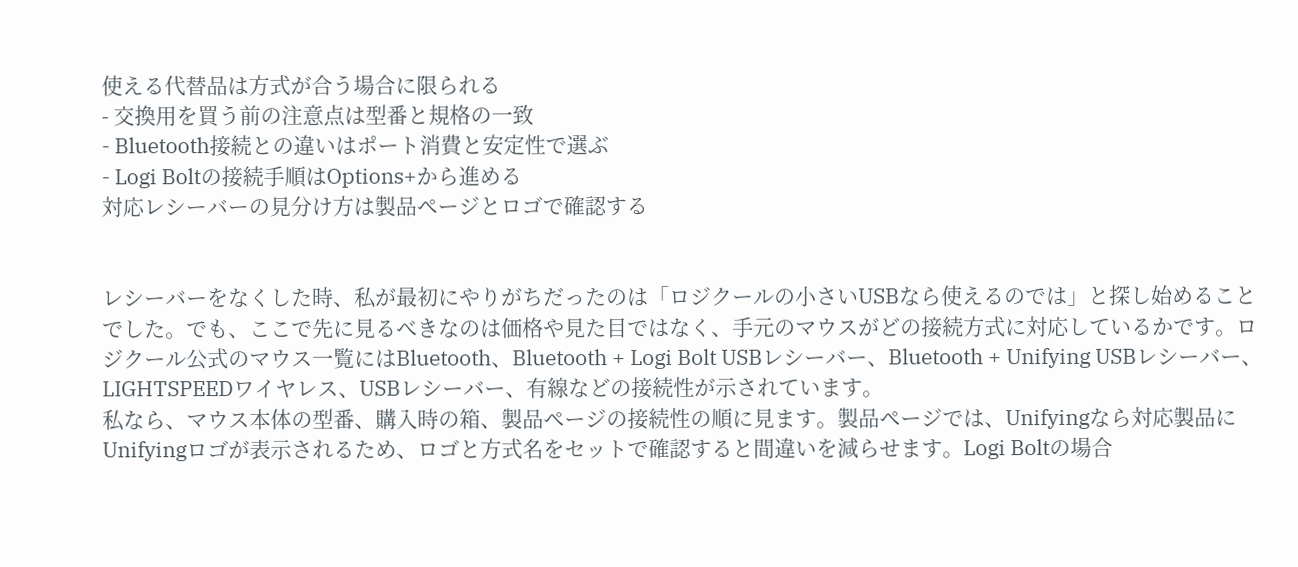使える代替品は方式が合う場合に限られる
- 交換用を買う前の注意点は型番と規格の一致
- Bluetooth接続との違いはポート消費と安定性で選ぶ
- Logi Boltの接続手順はOptions+から進める
対応レシーバーの見分け方は製品ページとロゴで確認する


レシーバーをなくした時、私が最初にやりがちだったのは「ロジクールの小さいUSBなら使えるのでは」と探し始めることでした。でも、ここで先に見るべきなのは価格や見た目ではなく、手元のマウスがどの接続方式に対応しているかです。ロジクール公式のマウス一覧にはBluetooth、Bluetooth + Logi Bolt USBレシーバー、Bluetooth + Unifying USBレシーバー、LIGHTSPEEDワイヤレス、USBレシーバー、有線などの接続性が示されています。
私なら、マウス本体の型番、購入時の箱、製品ページの接続性の順に見ます。製品ページでは、Unifyingなら対応製品にUnifyingロゴが表示されるため、ロゴと方式名をセットで確認すると間違いを減らせます。Logi Boltの場合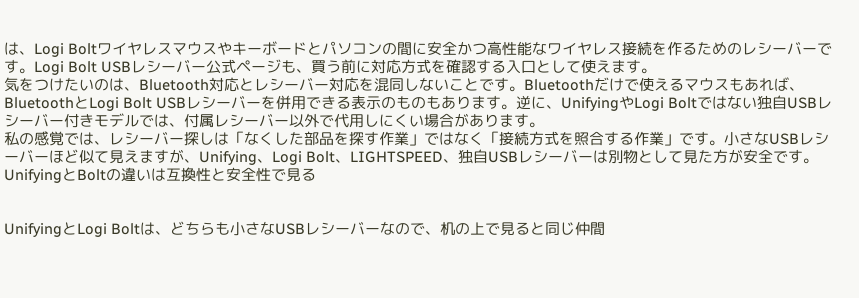は、Logi Boltワイヤレスマウスやキーボードとパソコンの間に安全かつ高性能なワイヤレス接続を作るためのレシーバーです。Logi Bolt USBレシーバー公式ページも、買う前に対応方式を確認する入口として使えます。
気をつけたいのは、Bluetooth対応とレシーバー対応を混同しないことです。Bluetoothだけで使えるマウスもあれば、BluetoothとLogi Bolt USBレシーバーを併用できる表示のものもあります。逆に、UnifyingやLogi Boltではない独自USBレシーバー付きモデルでは、付属レシーバー以外で代用しにくい場合があります。
私の感覚では、レシーバー探しは「なくした部品を探す作業」ではなく「接続方式を照合する作業」です。小さなUSBレシーバーほど似て見えますが、Unifying、Logi Bolt、LIGHTSPEED、独自USBレシーバーは別物として見た方が安全です。
UnifyingとBoltの違いは互換性と安全性で見る


UnifyingとLogi Boltは、どちらも小さなUSBレシーバーなので、机の上で見ると同じ仲間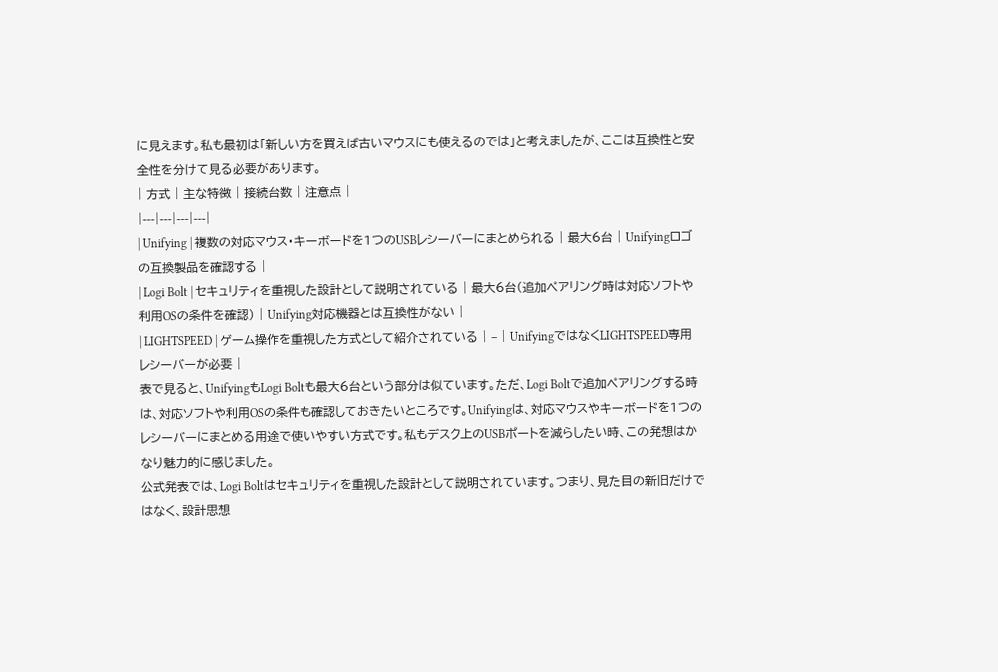に見えます。私も最初は「新しい方を買えば古いマウスにも使えるのでは」と考えましたが、ここは互換性と安全性を分けて見る必要があります。
| 方式 | 主な特徴 | 接続台数 | 注意点 |
|---|---|---|---|
| Unifying | 複数の対応マウス・キーボードを1つのUSBレシーバーにまとめられる | 最大6台 | Unifyingロゴの互換製品を確認する |
| Logi Bolt | セキュリティを重視した設計として説明されている | 最大6台(追加ペアリング時は対応ソフトや利用OSの条件を確認) | Unifying対応機器とは互換性がない |
| LIGHTSPEED | ゲーム操作を重視した方式として紹介されている | – | UnifyingではなくLIGHTSPEED専用レシーバーが必要 |
表で見ると、UnifyingもLogi Boltも最大6台という部分は似ています。ただ、Logi Boltで追加ペアリングする時は、対応ソフトや利用OSの条件も確認しておきたいところです。Unifyingは、対応マウスやキーボードを1つのレシーバーにまとめる用途で使いやすい方式です。私もデスク上のUSBポートを減らしたい時、この発想はかなり魅力的に感じました。
公式発表では、Logi Boltはセキュリティを重視した設計として説明されています。つまり、見た目の新旧だけではなく、設計思想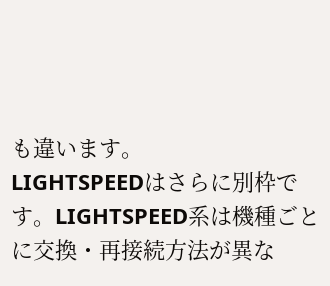も違います。
LIGHTSPEEDはさらに別枠です。LIGHTSPEED系は機種ごとに交換・再接続方法が異な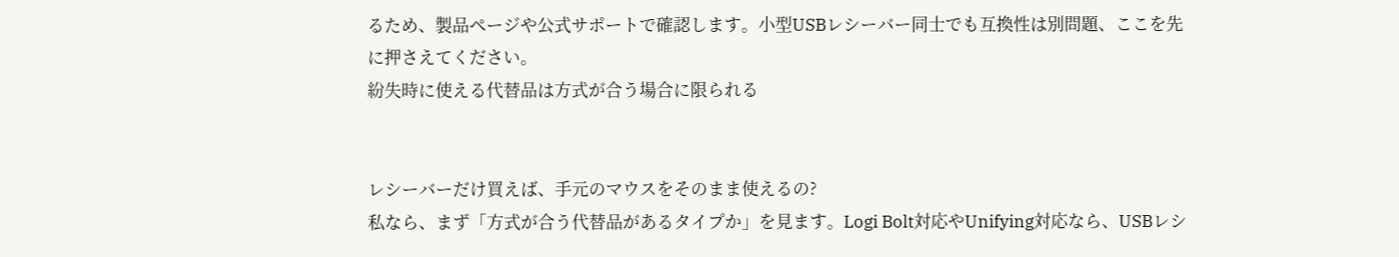るため、製品ページや公式サポートで確認します。小型USBレシーバー同士でも互換性は別問題、ここを先に押さえてください。
紛失時に使える代替品は方式が合う場合に限られる


レシーバーだけ買えば、手元のマウスをそのまま使えるの?
私なら、まず「方式が合う代替品があるタイプか」を見ます。Logi Bolt対応やUnifying対応なら、USBレシ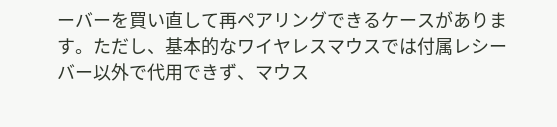ーバーを買い直して再ペアリングできるケースがあります。ただし、基本的なワイヤレスマウスでは付属レシーバー以外で代用できず、マウス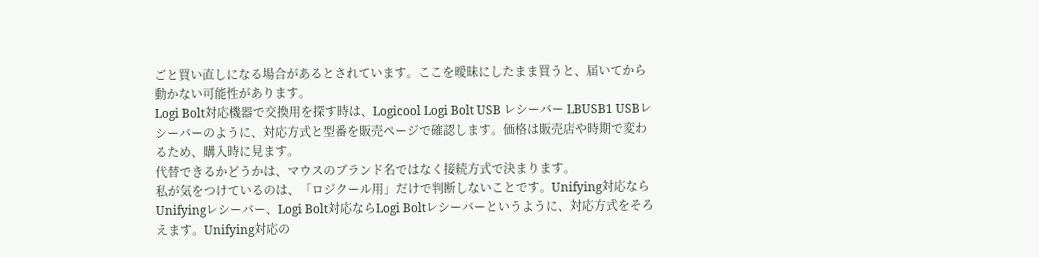ごと買い直しになる場合があるとされています。ここを曖昧にしたまま買うと、届いてから動かない可能性があります。
Logi Bolt対応機器で交換用を探す時は、Logicool Logi Bolt USB レシーバー LBUSB1 USBレシーバーのように、対応方式と型番を販売ページで確認します。価格は販売店や時期で変わるため、購入時に見ます。
代替できるかどうかは、マウスのブランド名ではなく接続方式で決まります。
私が気をつけているのは、「ロジクール用」だけで判断しないことです。Unifying対応ならUnifyingレシーバー、Logi Bolt対応ならLogi Boltレシーバーというように、対応方式をそろえます。Unifying対応の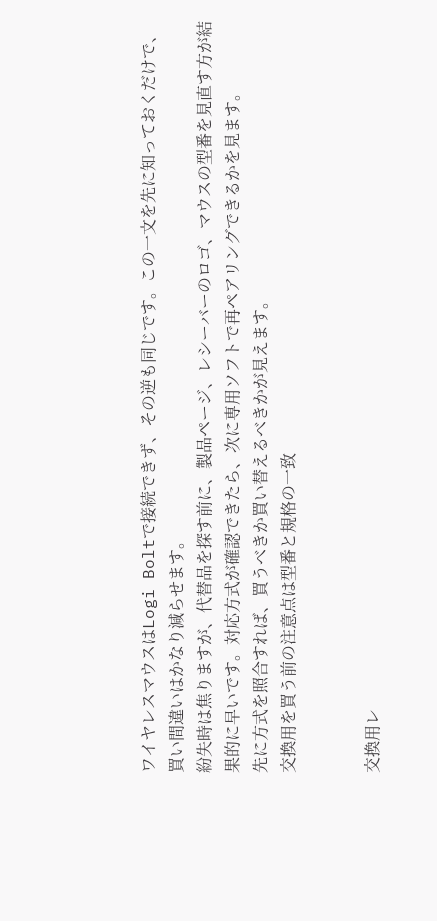ワイヤレスマウスはLogi Boltで接続できず、その逆も同じです。この一文を先に知っておくだけで、買い間違いはかなり減らせます。
紛失時は焦りますが、代替品を探す前に、製品ページ、レシーバーのロゴ、マウスの型番を見直す方が結果的に早いです。対応方式が確認できたら、次に専用ソフトで再ペアリングできるかを見ます。
先に方式を照合すれば、買うべきか買い替えるべきかが見えます。
交換用を買う前の注意点は型番と規格の一致


交換用レ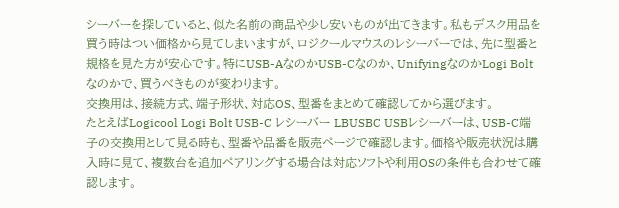シーバーを探していると、似た名前の商品や少し安いものが出てきます。私もデスク用品を買う時はつい価格から見てしまいますが、ロジクールマウスのレシーバーでは、先に型番と規格を見た方が安心です。特にUSB-AなのかUSB-Cなのか、UnifyingなのかLogi Boltなのかで、買うべきものが変わります。
交換用は、接続方式、端子形状、対応OS、型番をまとめて確認してから選びます。
たとえばLogicool Logi Bolt USB-C レシーバー LBUSBC USBレシーバーは、USB-C端子の交換用として見る時も、型番や品番を販売ページで確認します。価格や販売状況は購入時に見て、複数台を追加ペアリングする場合は対応ソフトや利用OSの条件も合わせて確認します。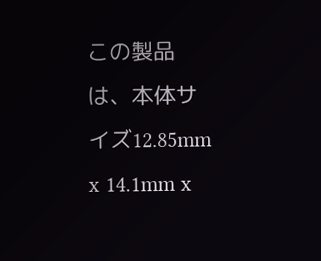この製品は、本体サイズ12.85mm x 14.1mm x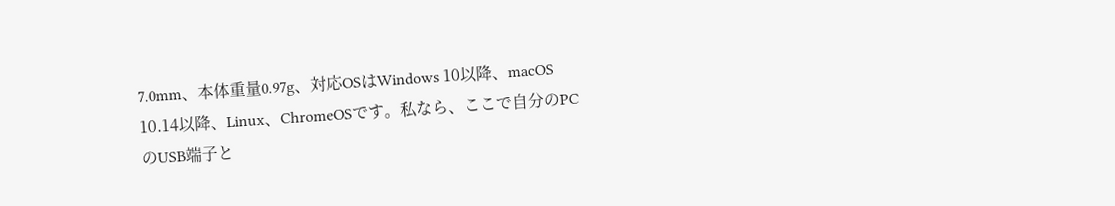7.0mm、本体重量0.97g、対応OSはWindows 10以降、macOS 10.14以降、Linux、ChromeOSです。私なら、ここで自分のPCのUSB端子と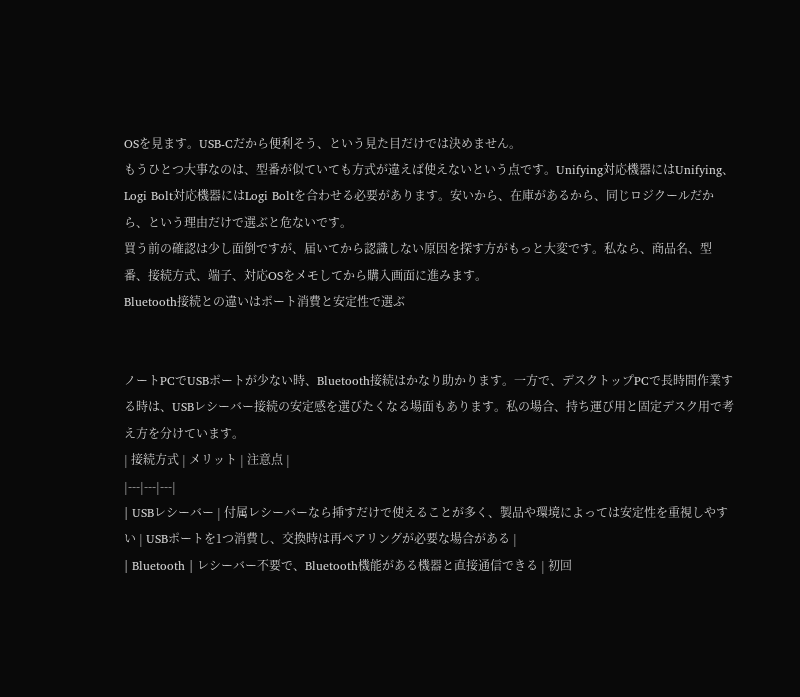OSを見ます。USB-Cだから便利そう、という見た目だけでは決めません。
もうひとつ大事なのは、型番が似ていても方式が違えば使えないという点です。Unifying対応機器にはUnifying、Logi Bolt対応機器にはLogi Boltを合わせる必要があります。安いから、在庫があるから、同じロジクールだから、という理由だけで選ぶと危ないです。
買う前の確認は少し面倒ですが、届いてから認識しない原因を探す方がもっと大変です。私なら、商品名、型番、接続方式、端子、対応OSをメモしてから購入画面に進みます。
Bluetooth接続との違いはポート消費と安定性で選ぶ


ノートPCでUSBポートが少ない時、Bluetooth接続はかなり助かります。一方で、デスクトップPCで長時間作業する時は、USBレシーバー接続の安定感を選びたくなる場面もあります。私の場合、持ち運び用と固定デスク用で考え方を分けています。
| 接続方式 | メリット | 注意点 |
|---|---|---|
| USBレシーバー | 付属レシーバーなら挿すだけで使えることが多く、製品や環境によっては安定性を重視しやすい | USBポートを1つ消費し、交換時は再ペアリングが必要な場合がある |
| Bluetooth | レシーバー不要で、Bluetooth機能がある機器と直接通信できる | 初回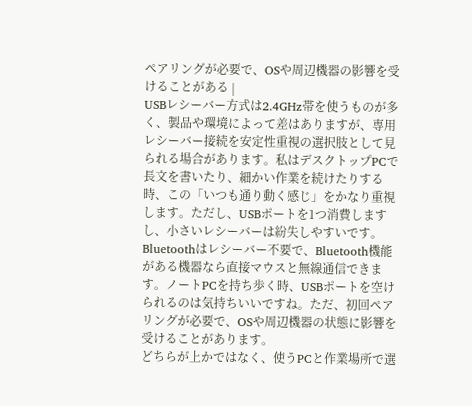ペアリングが必要で、OSや周辺機器の影響を受けることがある |
USBレシーバー方式は2.4GHz帯を使うものが多く、製品や環境によって差はありますが、専用レシーバー接続を安定性重視の選択肢として見られる場合があります。私はデスクトップPCで長文を書いたり、細かい作業を続けたりする時、この「いつも通り動く感じ」をかなり重視します。ただし、USBポートを1つ消費しますし、小さいレシーバーは紛失しやすいです。
Bluetoothはレシーバー不要で、Bluetooth機能がある機器なら直接マウスと無線通信できます。ノートPCを持ち歩く時、USBポートを空けられるのは気持ちいいですね。ただ、初回ペアリングが必要で、OSや周辺機器の状態に影響を受けることがあります。
どちらが上かではなく、使うPCと作業場所で選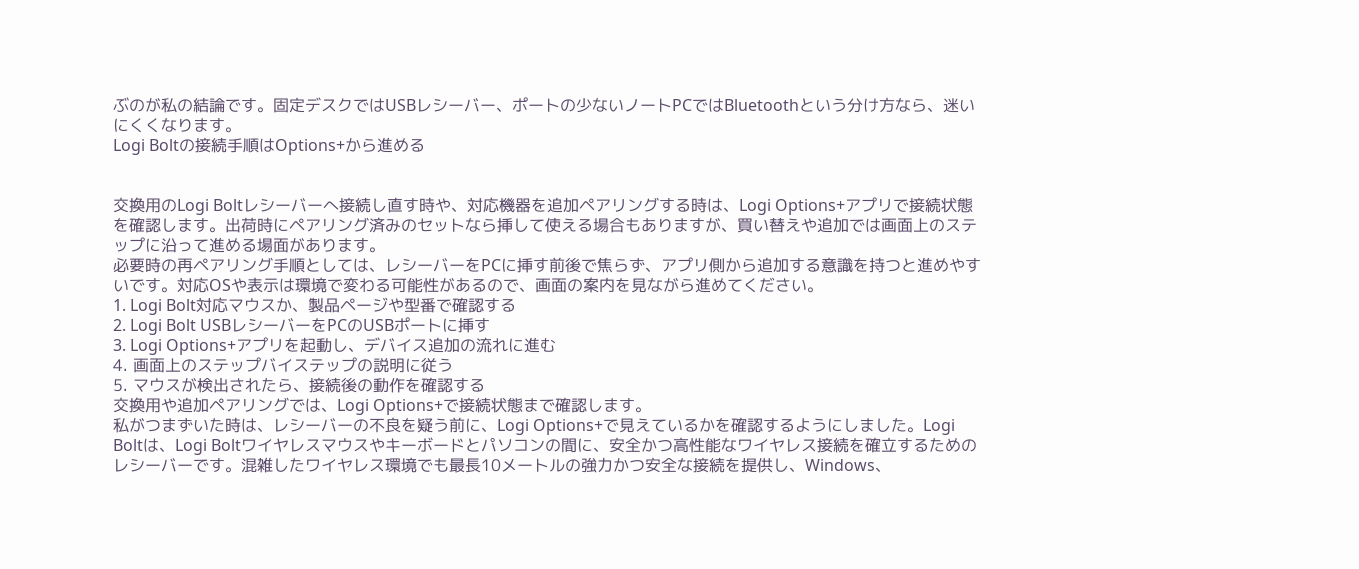ぶのが私の結論です。固定デスクではUSBレシーバー、ポートの少ないノートPCではBluetoothという分け方なら、迷いにくくなります。
Logi Boltの接続手順はOptions+から進める


交換用のLogi Boltレシーバーへ接続し直す時や、対応機器を追加ペアリングする時は、Logi Options+アプリで接続状態を確認します。出荷時にペアリング済みのセットなら挿して使える場合もありますが、買い替えや追加では画面上のステップに沿って進める場面があります。
必要時の再ペアリング手順としては、レシーバーをPCに挿す前後で焦らず、アプリ側から追加する意識を持つと進めやすいです。対応OSや表示は環境で変わる可能性があるので、画面の案内を見ながら進めてください。
1. Logi Bolt対応マウスか、製品ページや型番で確認する
2. Logi Bolt USBレシーバーをPCのUSBポートに挿す
3. Logi Options+アプリを起動し、デバイス追加の流れに進む
4. 画面上のステップバイステップの説明に従う
5. マウスが検出されたら、接続後の動作を確認する
交換用や追加ペアリングでは、Logi Options+で接続状態まで確認します。
私がつまずいた時は、レシーバーの不良を疑う前に、Logi Options+で見えているかを確認するようにしました。Logi Boltは、Logi Boltワイヤレスマウスやキーボードとパソコンの間に、安全かつ高性能なワイヤレス接続を確立するためのレシーバーです。混雑したワイヤレス環境でも最長10メートルの強力かつ安全な接続を提供し、Windows、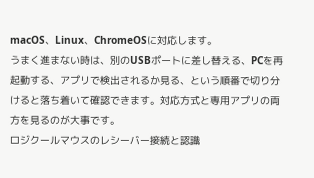macOS、Linux、ChromeOSに対応します。
うまく進まない時は、別のUSBポートに差し替える、PCを再起動する、アプリで検出されるか見る、という順番で切り分けると落ち着いて確認できます。対応方式と専用アプリの両方を見るのが大事です。
ロジクールマウスのレシーバー接続と認識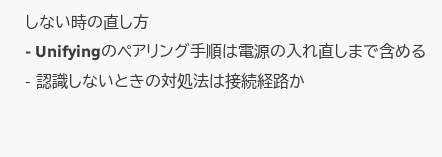しない時の直し方
- Unifyingのペアリング手順は電源の入れ直しまで含める
- 認識しないときの対処法は接続経路か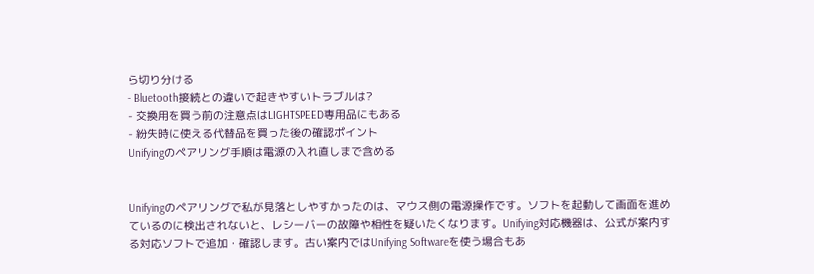ら切り分ける
- Bluetooth接続との違いで起きやすいトラブルは?
- 交換用を買う前の注意点はLIGHTSPEED専用品にもある
- 紛失時に使える代替品を買った後の確認ポイント
Unifyingのペアリング手順は電源の入れ直しまで含める


Unifyingのペアリングで私が見落としやすかったのは、マウス側の電源操作です。ソフトを起動して画面を進めているのに検出されないと、レシーバーの故障や相性を疑いたくなります。Unifying対応機器は、公式が案内する対応ソフトで追加・確認します。古い案内ではUnifying Softwareを使う場合もあ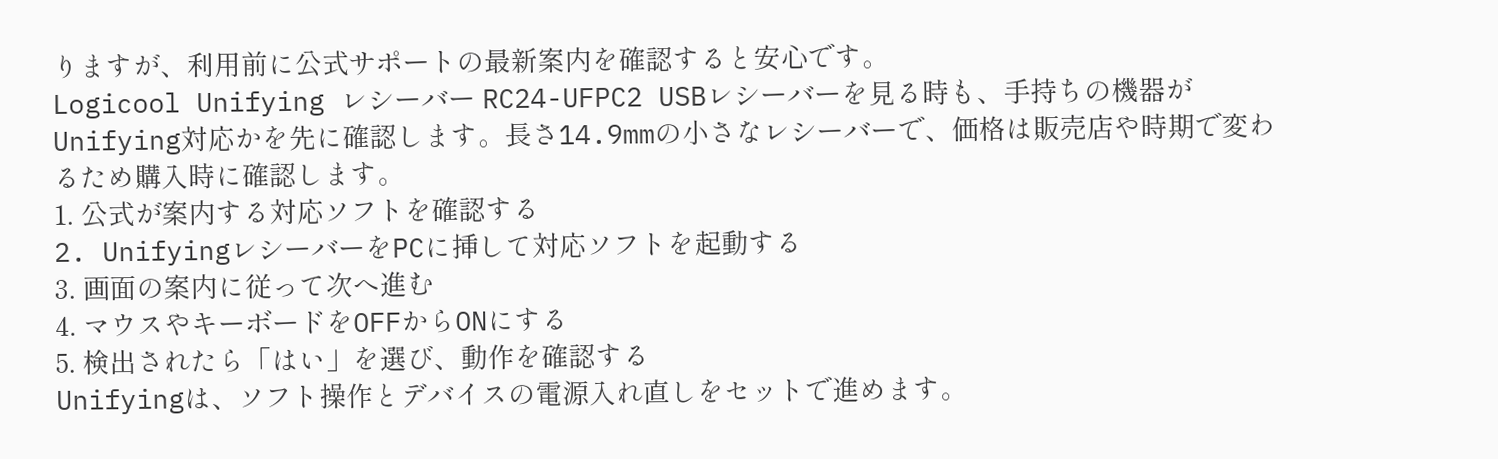りますが、利用前に公式サポートの最新案内を確認すると安心です。
Logicool Unifying レシーバー RC24-UFPC2 USBレシーバーを見る時も、手持ちの機器がUnifying対応かを先に確認します。長さ14.9mmの小さなレシーバーで、価格は販売店や時期で変わるため購入時に確認します。
1. 公式が案内する対応ソフトを確認する
2. UnifyingレシーバーをPCに挿して対応ソフトを起動する
3. 画面の案内に従って次へ進む
4. マウスやキーボードをOFFからONにする
5. 検出されたら「はい」を選び、動作を確認する
Unifyingは、ソフト操作とデバイスの電源入れ直しをセットで進めます。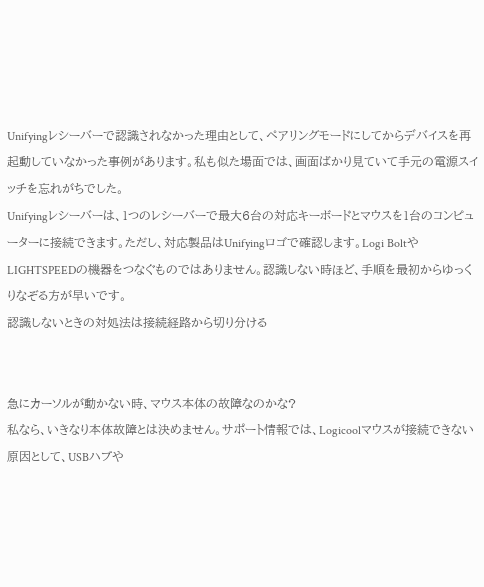Unifyingレシーバーで認識されなかった理由として、ペアリングモードにしてからデバイスを再起動していなかった事例があります。私も似た場面では、画面ばかり見ていて手元の電源スイッチを忘れがちでした。
Unifyingレシーバーは、1つのレシーバーで最大6台の対応キーボードとマウスを1台のコンピューターに接続できます。ただし、対応製品はUnifyingロゴで確認します。Logi BoltやLIGHTSPEEDの機器をつなぐものではありません。認識しない時ほど、手順を最初からゆっくりなぞる方が早いです。
認識しないときの対処法は接続経路から切り分ける


急にカーソルが動かない時、マウス本体の故障なのかな?
私なら、いきなり本体故障とは決めません。サポート情報では、Logicoolマウスが接続できない原因として、USBハブや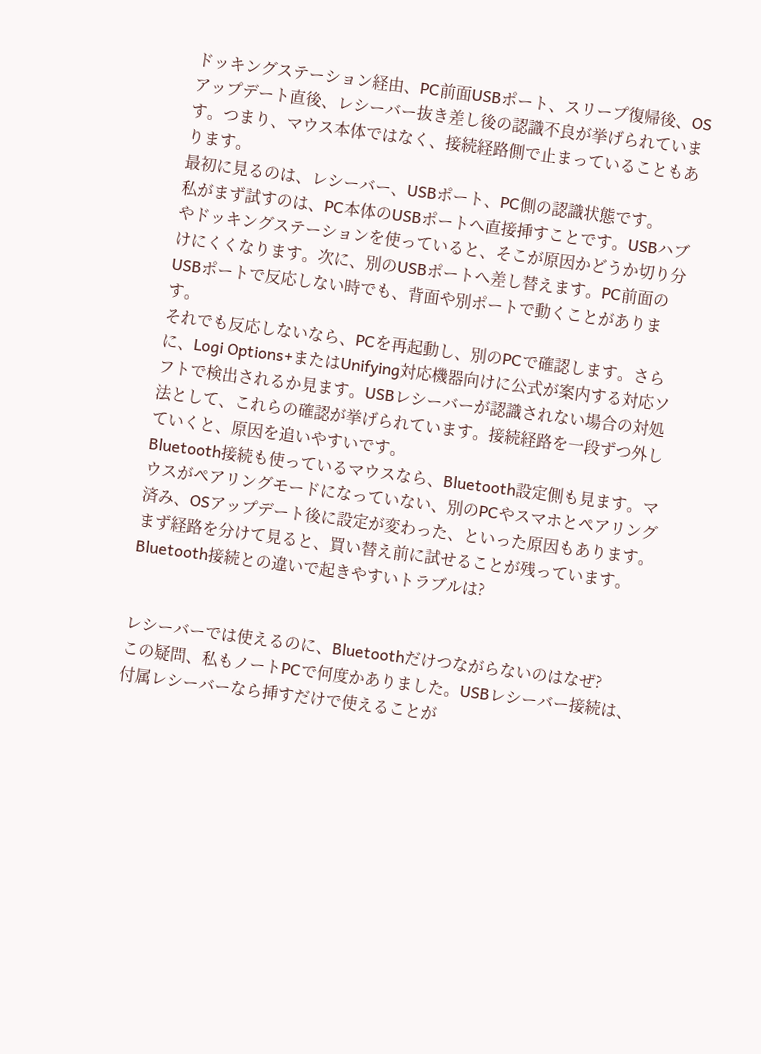ドッキングステーション経由、PC前面USBポート、スリープ復帰後、OSアップデート直後、レシーバー抜き差し後の認識不良が挙げられています。つまり、マウス本体ではなく、接続経路側で止まっていることもあります。
最初に見るのは、レシーバー、USBポート、PC側の認識状態です。
私がまず試すのは、PC本体のUSBポートへ直接挿すことです。USBハブやドッキングステーションを使っていると、そこが原因かどうか切り分けにくくなります。次に、別のUSBポートへ差し替えます。PC前面のUSBポートで反応しない時でも、背面や別ポートで動くことがあります。
それでも反応しないなら、PCを再起動し、別のPCで確認します。さらに、Logi Options+またはUnifying対応機器向けに公式が案内する対応ソフトで検出されるか見ます。USBレシーバーが認識されない場合の対処法として、これらの確認が挙げられています。接続経路を一段ずつ外していくと、原因を追いやすいです。
Bluetooth接続も使っているマウスなら、Bluetooth設定側も見ます。マウスがペアリングモードになっていない、別のPCやスマホとペアリング済み、OSアップデート後に設定が変わった、といった原因もあります。
まず経路を分けて見ると、買い替え前に試せることが残っています。
Bluetooth接続との違いで起きやすいトラブルは?


レシーバーでは使えるのに、Bluetoothだけつながらないのはなぜ?
この疑問、私もノートPCで何度かありました。USBレシーバー接続は、付属レシーバーなら挿すだけで使えることが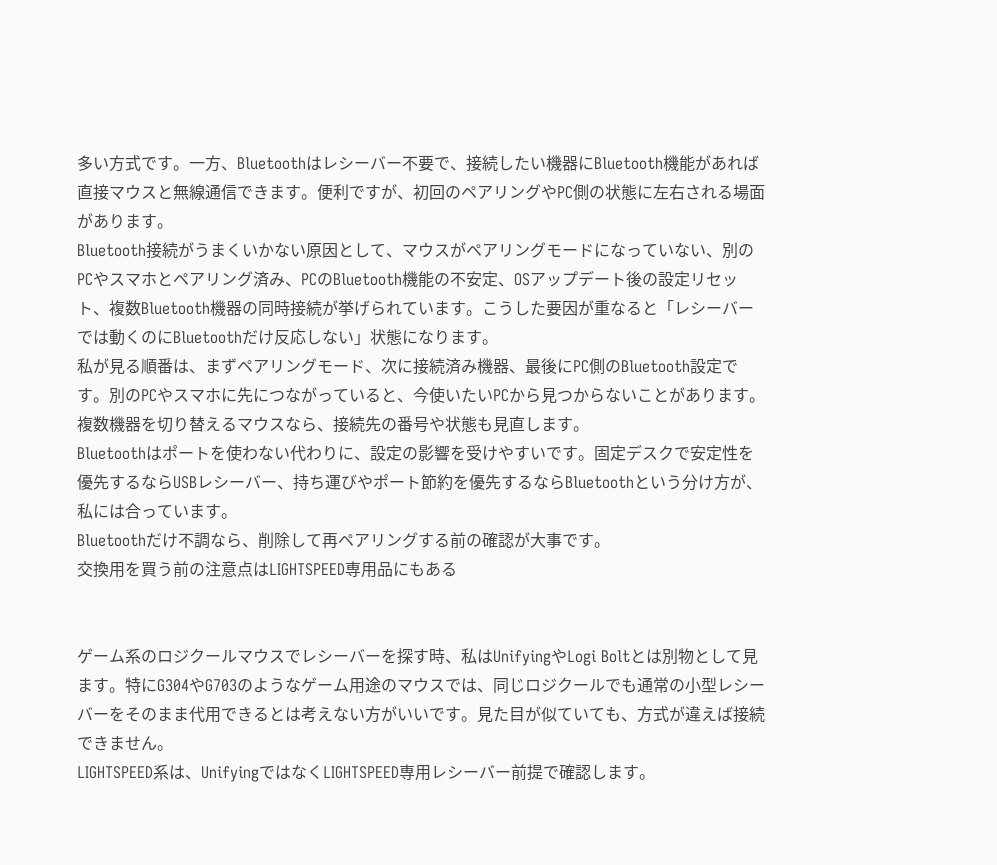多い方式です。一方、Bluetoothはレシーバー不要で、接続したい機器にBluetooth機能があれば直接マウスと無線通信できます。便利ですが、初回のペアリングやPC側の状態に左右される場面があります。
Bluetooth接続がうまくいかない原因として、マウスがペアリングモードになっていない、別のPCやスマホとペアリング済み、PCのBluetooth機能の不安定、OSアップデート後の設定リセット、複数Bluetooth機器の同時接続が挙げられています。こうした要因が重なると「レシーバーでは動くのにBluetoothだけ反応しない」状態になります。
私が見る順番は、まずペアリングモード、次に接続済み機器、最後にPC側のBluetooth設定です。別のPCやスマホに先につながっていると、今使いたいPCから見つからないことがあります。複数機器を切り替えるマウスなら、接続先の番号や状態も見直します。
Bluetoothはポートを使わない代わりに、設定の影響を受けやすいです。固定デスクで安定性を優先するならUSBレシーバー、持ち運びやポート節約を優先するならBluetoothという分け方が、私には合っています。
Bluetoothだけ不調なら、削除して再ペアリングする前の確認が大事です。
交換用を買う前の注意点はLIGHTSPEED専用品にもある


ゲーム系のロジクールマウスでレシーバーを探す時、私はUnifyingやLogi Boltとは別物として見ます。特にG304やG703のようなゲーム用途のマウスでは、同じロジクールでも通常の小型レシーバーをそのまま代用できるとは考えない方がいいです。見た目が似ていても、方式が違えば接続できません。
LIGHTSPEED系は、UnifyingではなくLIGHTSPEED専用レシーバー前提で確認します。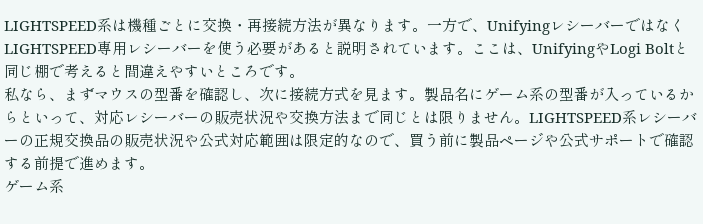LIGHTSPEED系は機種ごとに交換・再接続方法が異なります。一方で、UnifyingレシーバーではなくLIGHTSPEED専用レシーバーを使う必要があると説明されています。ここは、UnifyingやLogi Boltと同じ棚で考えると間違えやすいところです。
私なら、まずマウスの型番を確認し、次に接続方式を見ます。製品名にゲーム系の型番が入っているからといって、対応レシーバーの販売状況や交換方法まで同じとは限りません。LIGHTSPEED系レシーバーの正規交換品の販売状況や公式対応範囲は限定的なので、買う前に製品ページや公式サポートで確認する前提で進めます。
ゲーム系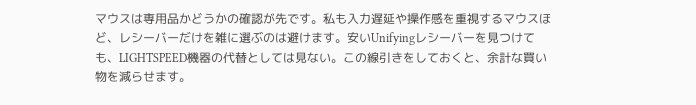マウスは専用品かどうかの確認が先です。私も入力遅延や操作感を重視するマウスほど、レシーバーだけを雑に選ぶのは避けます。安いUnifyingレシーバーを見つけても、LIGHTSPEED機器の代替としては見ない。この線引きをしておくと、余計な買い物を減らせます。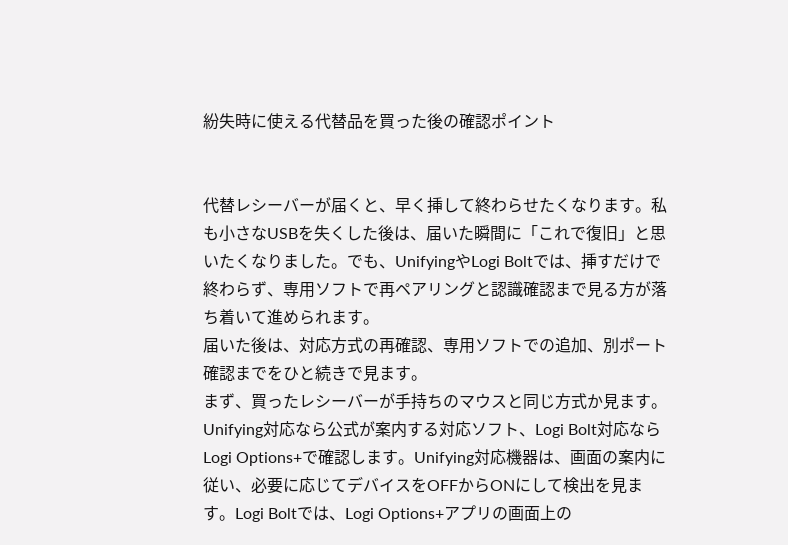紛失時に使える代替品を買った後の確認ポイント


代替レシーバーが届くと、早く挿して終わらせたくなります。私も小さなUSBを失くした後は、届いた瞬間に「これで復旧」と思いたくなりました。でも、UnifyingやLogi Boltでは、挿すだけで終わらず、専用ソフトで再ペアリングと認識確認まで見る方が落ち着いて進められます。
届いた後は、対応方式の再確認、専用ソフトでの追加、別ポート確認までをひと続きで見ます。
まず、買ったレシーバーが手持ちのマウスと同じ方式か見ます。Unifying対応なら公式が案内する対応ソフト、Logi Bolt対応ならLogi Options+で確認します。Unifying対応機器は、画面の案内に従い、必要に応じてデバイスをOFFからONにして検出を見ます。Logi Boltでは、Logi Options+アプリの画面上の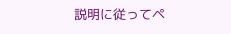説明に従ってペ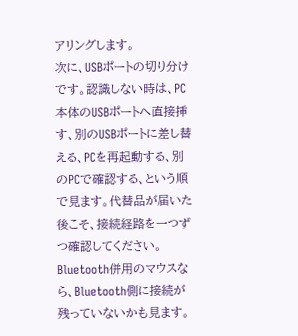アリングします。
次に、USBポートの切り分けです。認識しない時は、PC本体のUSBポートへ直接挿す、別のUSBポートに差し替える、PCを再起動する、別のPCで確認する、という順で見ます。代替品が届いた後こそ、接続経路を一つずつ確認してください。
Bluetooth併用のマウスなら、Bluetooth側に接続が残っていないかも見ます。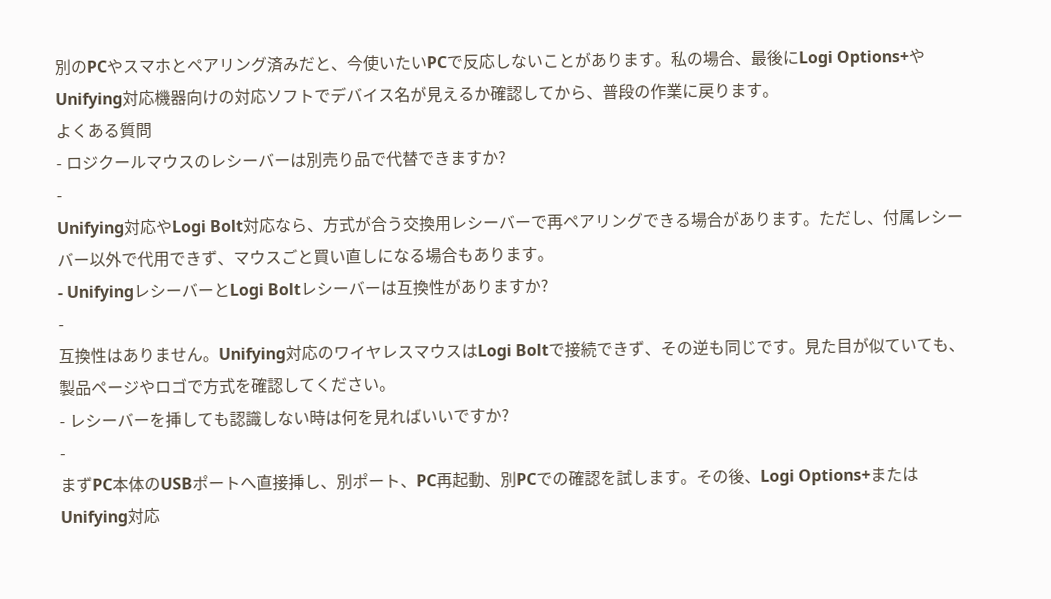別のPCやスマホとペアリング済みだと、今使いたいPCで反応しないことがあります。私の場合、最後にLogi Options+やUnifying対応機器向けの対応ソフトでデバイス名が見えるか確認してから、普段の作業に戻ります。
よくある質問
- ロジクールマウスのレシーバーは別売り品で代替できますか?
-
Unifying対応やLogi Bolt対応なら、方式が合う交換用レシーバーで再ペアリングできる場合があります。ただし、付属レシーバー以外で代用できず、マウスごと買い直しになる場合もあります。
- UnifyingレシーバーとLogi Boltレシーバーは互換性がありますか?
-
互換性はありません。Unifying対応のワイヤレスマウスはLogi Boltで接続できず、その逆も同じです。見た目が似ていても、製品ページやロゴで方式を確認してください。
- レシーバーを挿しても認識しない時は何を見ればいいですか?
-
まずPC本体のUSBポートへ直接挿し、別ポート、PC再起動、別PCでの確認を試します。その後、Logi Options+またはUnifying対応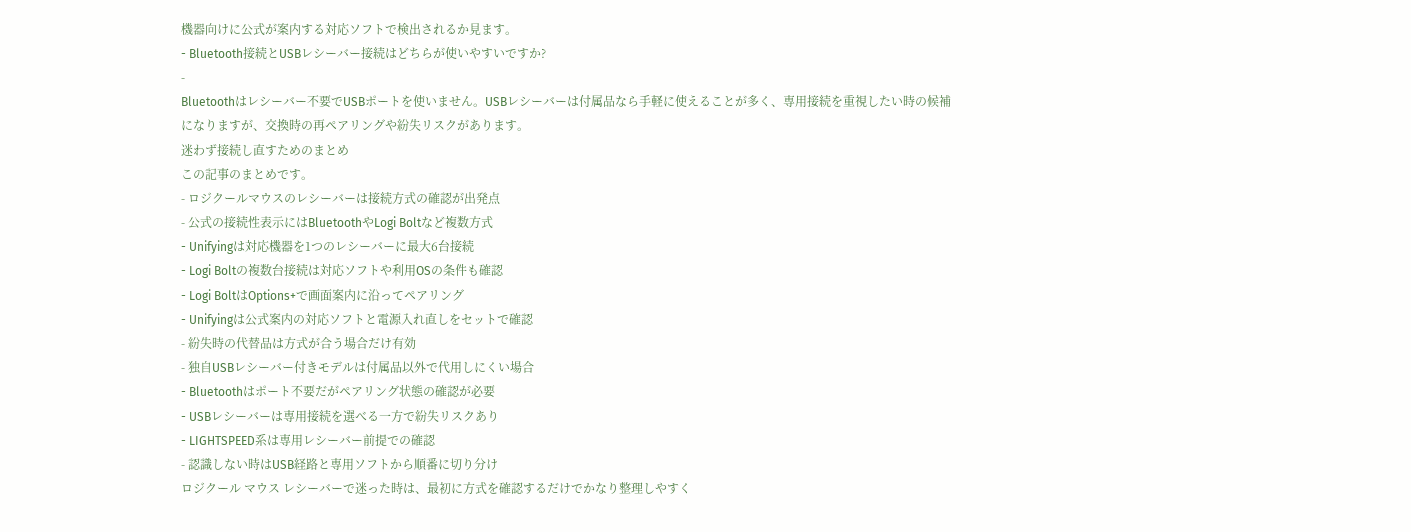機器向けに公式が案内する対応ソフトで検出されるか見ます。
- Bluetooth接続とUSBレシーバー接続はどちらが使いやすいですか?
-
Bluetoothはレシーバー不要でUSBポートを使いません。USBレシーバーは付属品なら手軽に使えることが多く、専用接続を重視したい時の候補になりますが、交換時の再ペアリングや紛失リスクがあります。
迷わず接続し直すためのまとめ
この記事のまとめです。
- ロジクールマウスのレシーバーは接続方式の確認が出発点
- 公式の接続性表示にはBluetoothやLogi Boltなど複数方式
- Unifyingは対応機器を1つのレシーバーに最大6台接続
- Logi Boltの複数台接続は対応ソフトや利用OSの条件も確認
- Logi BoltはOptions+で画面案内に沿ってペアリング
- Unifyingは公式案内の対応ソフトと電源入れ直しをセットで確認
- 紛失時の代替品は方式が合う場合だけ有効
- 独自USBレシーバー付きモデルは付属品以外で代用しにくい場合
- Bluetoothはポート不要だがペアリング状態の確認が必要
- USBレシーバーは専用接続を選べる一方で紛失リスクあり
- LIGHTSPEED系は専用レシーバー前提での確認
- 認識しない時はUSB経路と専用ソフトから順番に切り分け
ロジクール マウス レシーバーで迷った時は、最初に方式を確認するだけでかなり整理しやすく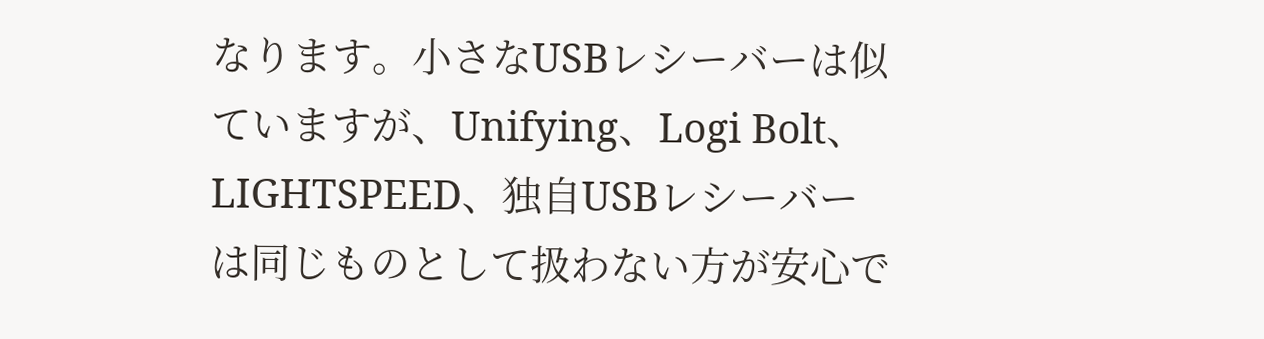なります。小さなUSBレシーバーは似ていますが、Unifying、Logi Bolt、LIGHTSPEED、独自USBレシーバーは同じものとして扱わない方が安心で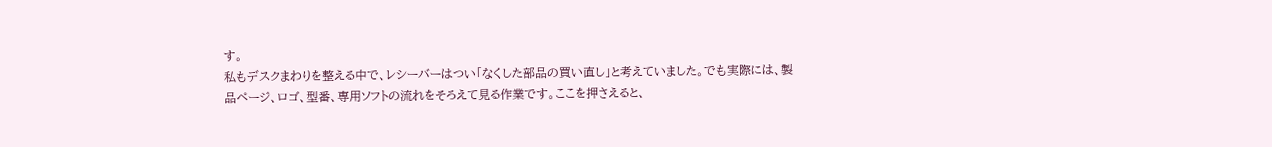す。
私もデスクまわりを整える中で、レシーバーはつい「なくした部品の買い直し」と考えていました。でも実際には、製品ページ、ロゴ、型番、専用ソフトの流れをそろえて見る作業です。ここを押さえると、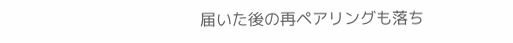届いた後の再ペアリングも落ち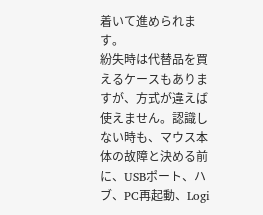着いて進められます。
紛失時は代替品を買えるケースもありますが、方式が違えば使えません。認識しない時も、マウス本体の故障と決める前に、USBポート、ハブ、PC再起動、Logi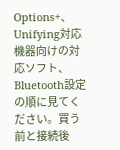Options+、Unifying対応機器向けの対応ソフト、Bluetooth設定の順に見てください。買う前と接続後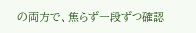の両方で、焦らず一段ずつ確認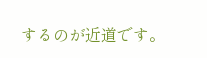するのが近道です。